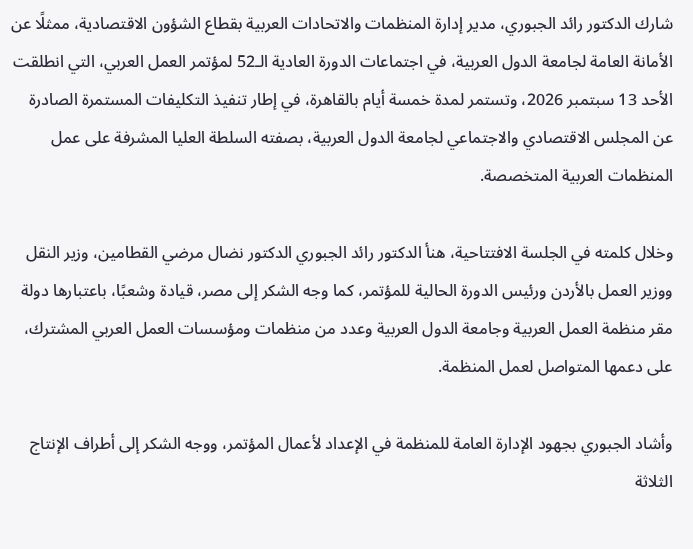شارك الدكتور رائد الجبوري، مدير إدارة المنظمات والاتحادات العربية بقطاع الشؤون الاقتصادية، ممثلًا عن الأمانة العامة لجامعة الدول العربية، في اجتماعات الدورة العادية الـ52 لمؤتمر العمل العربي، التي انطلقت الأحد 13 سبتمبر 2026، وتستمر لمدة خمسة أيام بالقاهرة، في إطار تنفيذ التكليفات المستمرة الصادرة عن المجلس الاقتصادي والاجتماعي لجامعة الدول العربية، بصفته السلطة العليا المشرفة على عمل المنظمات العربية المتخصصة.

وخلال كلمته في الجلسة الافتتاحية، هنأ الدكتور رائد الجبوري الدكتور نضال مرضي القطامين، وزير النقل ووزير العمل بالأردن ورئيس الدورة الحالية للمؤتمر، كما وجه الشكر إلى مصر، قيادة وشعبًا، باعتبارها دولة مقر منظمة العمل العربية وجامعة الدول العربية وعدد من منظمات ومؤسسات العمل العربي المشترك، على دعمها المتواصل لعمل المنظمة.

وأشاد الجبوري بجهود الإدارة العامة للمنظمة في الإعداد لأعمال المؤتمر، ووجه الشكر إلى أطراف الإنتاج الثلاثة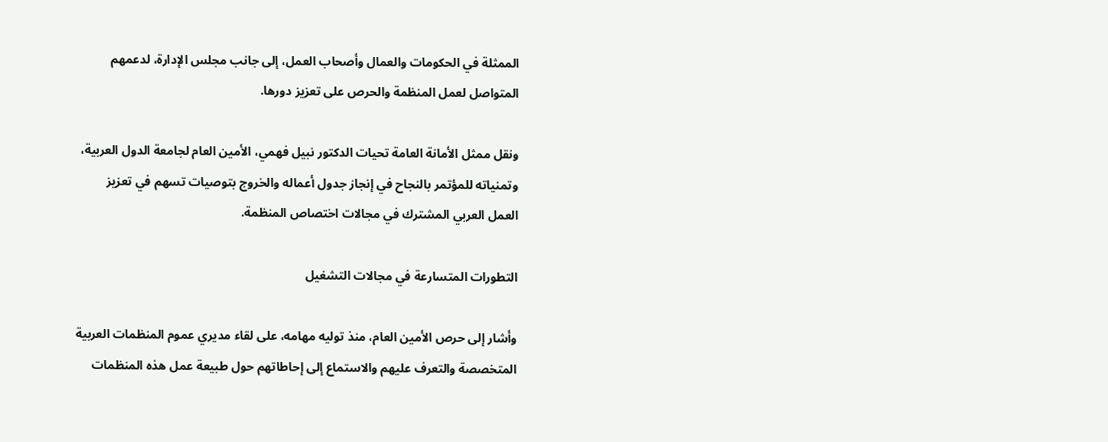الممثلة في الحكومات والعمال وأصحاب العمل، إلى جانب مجلس الإدارة، لدعمهم المتواصل لعمل المنظمة والحرص على تعزيز دورها.

ونقل ممثل الأمانة العامة تحيات الدكتور نبيل فهمي، الأمين العام لجامعة الدول العربية، وتمنياته للمؤتمر بالنجاح في إنجاز جدول أعماله والخروج بتوصيات تسهم في تعزيز العمل العربي المشترك في مجالات اختصاص المنظمة.

التطورات المتسارعة في مجالات التشغيل

وأشار إلى حرص الأمين العام، منذ توليه مهامه، على لقاء مديري عموم المنظمات العربية المتخصصة والتعرف عليهم والاستماع إلى إحاطاتهم حول طبيعة عمل هذه المنظمات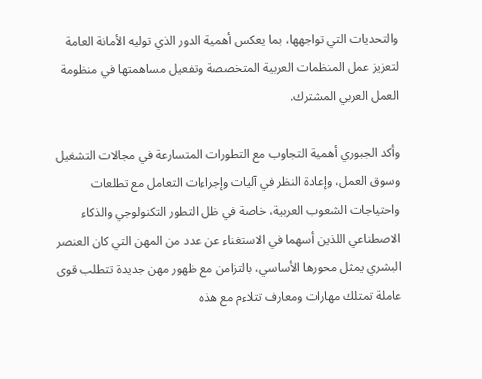والتحديات التي تواجهها، بما يعكس أهمية الدور الذي توليه الأمانة العامة لتعزيز عمل المنظمات العربية المتخصصة وتفعيل مساهمتها في منظومة العمل العربي المشترك.

وأكد الجبوري أهمية التجاوب مع التطورات المتسارعة في مجالات التشغيل وسوق العمل، وإعادة النظر في آليات وإجراءات التعامل مع تطلعات واحتياجات الشعوب العربية، خاصة في ظل التطور التكنولوجي والذكاء الاصطناعي اللذين أسهما في الاستغناء عن عدد من المهن التي كان العنصر البشري يمثل محورها الأساسي، بالتزامن مع ظهور مهن جديدة تتطلب قوى عاملة تمتلك مهارات ومعارف تتلاءم مع هذه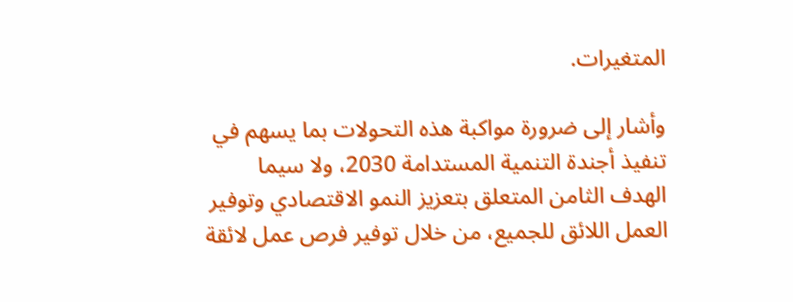المتغيرات.

وأشار إلى ضرورة مواكبة هذه التحولات بما يسهم في تنفيذ أجندة التنمية المستدامة 2030، ولا سيما الهدف الثامن المتعلق بتعزيز النمو الاقتصادي وتوفير العمل اللائق للجميع، من خلال توفير فرص عمل لائقة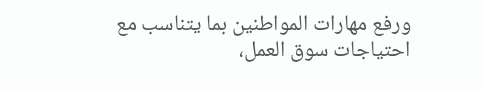ورفع مهارات المواطنين بما يتناسب مع احتياجات سوق العمل،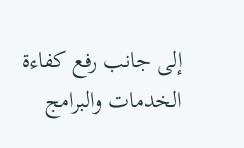إلى جانب رفع كفاءة الخدمات والبرامج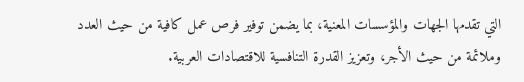التي تقدمها الجهات والمؤسسات المعنية، بما يضمن توفير فرص عمل كافية من حيث العدد وملائمة من حيث الأجر، وتعزيز القدرة التنافسية للاقتصادات العربية.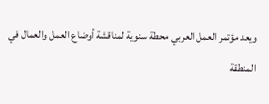ويعد مؤتمر العمل العربي محطة سنوية لمناقشة أوضاع العمل والعمال في المنطقة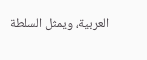العربية، ويمثل السلطة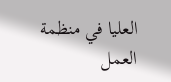العليا في منظمة العمل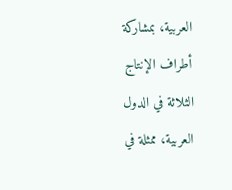العربية، بمشاركة أطراف الإنتاج الثلاثة في الدول العربية، ممثلة في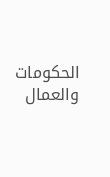الحكومات والعمال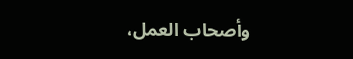وأصحاب العمل،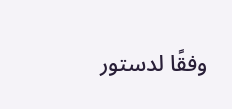وفقًا لدستور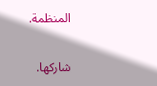المنظمة.

شاركها.